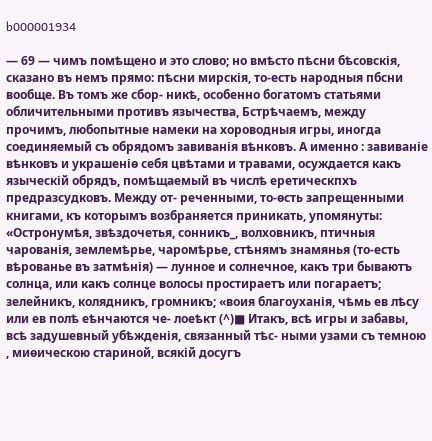b000001934

— 69 — чимъ помѣщено и это слово; но вмѣсто пѣсни бѣсовскія, сказано въ немъ прямо: пѣсни мирскія, то-есть народныя пбсни вообще. Въ томъ же сбор- никѣ, особенно богатомъ статьями обличительными противъ язычества, Бстрѣчаемъ, между прочимъ, любопытные намеки на хороводныя игры, иногда соединяемый съ обрядомъ завиванія вѣнковъ. А именно : завиваніе вѣнковъ и украшеніѳ себя цвѣтами и травами, осуждается какъ языческій обрядъ, помѣщаемый въ числѣ еретическпхъ предразсудковъ. Между от- реченными, то-ѳсть запрещенными книгами, къ которымъ возбраняется приникать, упомянуты: «Остронумѣя, звѣздочетья, сонникъ_, волховникъ, птичныя чарованія, землемѣрье, чаромѣрье, стѣнямъ знамянья (то-есть вѣрованье въ затмѣнія) — лунное и солнечное, какъ три бываютъ солнца, или какъ солнце волосы простираетъ или погараетъ; зелейникъ, колядникъ, громникъ; «воия благоуханія, чѣмь ев лѣсу или ев полѣ еѣнчаются че- лоеѣкт (^)■ Итакъ, всѣ игры и забавы, всѣ задушевный убѣжденія, связанный тѣс- ными узами съ темною , миѳическою стариной, всякій досугъ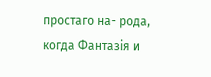простаго на- рода, когда Фантазія и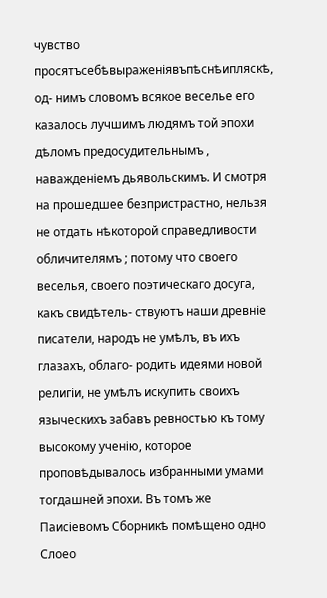чувство просятъсебѣвыраженіявъпѣснѣипляскѣ, од- нимъ словомъ всякое веселье его казалось лучшимъ людямъ той эпохи дѣломъ предосудительнымъ , наважденіемъ дьявольскимъ. И смотря на прошедшее безпристрастно, нельзя не отдать нѣкоторой справедливости обличителямъ ; потому что своего веселья, своего поэтическаго досуга, какъ свидѣтель- ствуютъ наши древніе писатели, народъ не умѣлъ, въ ихъ глазахъ, облаго- родить идеями новой религіи, не умѣлъ искупить своихъ языческихъ забавъ ревностью къ тому высокому ученію, которое проповѣдывалось избранными умами тогдашней эпохи. Въ томъ же Паисіевомъ Сборникѣ помѣщено одно Слоео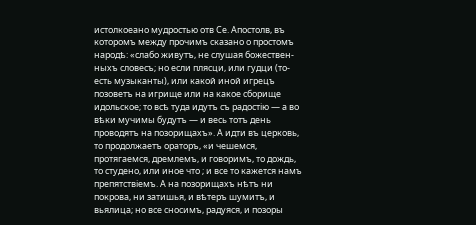истолкоеано мудростью отв Се. Апостолв, въ которомъ между прочимъ сказано о простомъ народѣ: «слабо живутъ, не слушая божествен- ныхъ словесъ; но если плясци, или гудци (то-есть музыканты), или какой иной игрецъ позоветъ на игрище или на какое сборище идольское; то всѣ туда идутъ съ радостію — а во вѣки мучимы будутъ — и весь тотъ день проводятъ на позорищахъ». А идти въ церковь, то продолжаетъ ораторъ, «и чешемся, протягаемся, дремлемъ, и говоримъ, то дождь, то студено, или иное что ; и все то кажется намъ препятствіемъ. А на позорищахъ нѣтъ ни покрова, ни затишья, и вѣтеръ шумитъ, и вьялица; но все сносимъ, радуяся, и позоры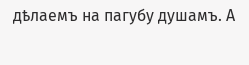дѣлаемъ на пагубу душамъ. А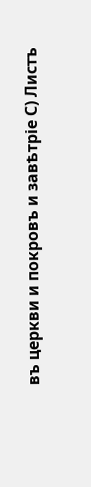въ церкви и покровъ и завѣтріе С) Листъ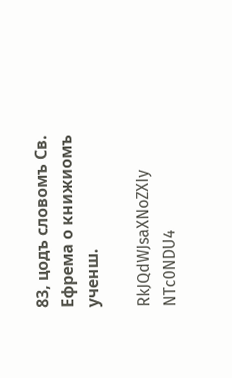83, цодъ словомъ Св. Ефрема о книжиомъ ученш.

RkJQdWJsaXNoZXIy NTc0NDU4